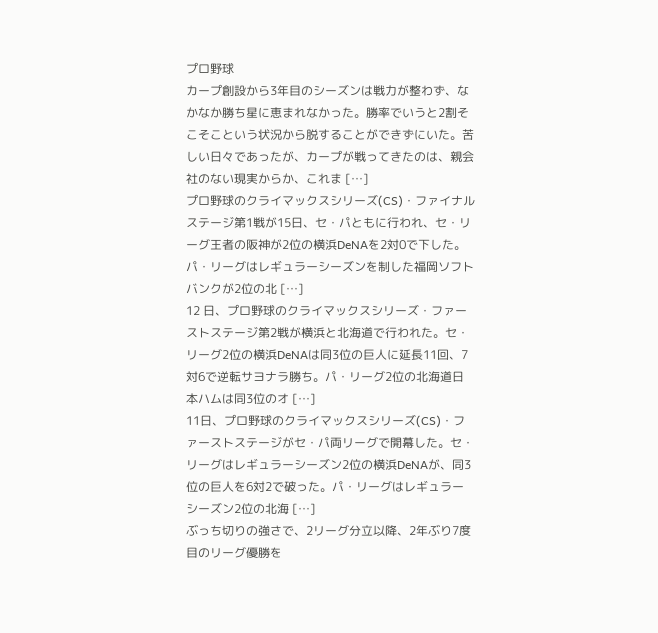プロ野球
カープ創設から3年目のシーズンは戦力が整わず、なかなか勝ち星に恵まれなかった。勝率でいうと2割そこそこという状況から脱することができずにいた。苦しい日々であったが、カープが戦ってきたのは、親会社のない現実からか、これま […]
プロ野球のクライマックスシリーズ(CS)・ファイナルステージ第1戦が15日、セ・パともに行われ、セ・リーグ王者の阪神が2位の横浜DeNAを2対0で下した。パ・リーグはレギュラーシーズンを制した福岡ソフトバンクが2位の北 […]
12 日、プロ野球のクライマックスシリーズ・ファーストステージ第2戦が横浜と北海道で行われた。セ・リーグ2位の横浜DeNAは同3位の巨人に延長11回、7対6で逆転サヨナラ勝ち。パ・リーグ2位の北海道日本ハムは同3位のオ […]
11日、プロ野球のクライマックスシリーズ(CS)・ファーストステージがセ・パ両リーグで開幕した。セ・リーグはレギュラーシーズン2位の横浜DeNAが、同3位の巨人を6対2で破った。パ・リーグはレギュラーシーズン2位の北海 […]
ぶっち切りの強さで、2リーグ分立以降、2年ぶり7度目のリーグ優勝を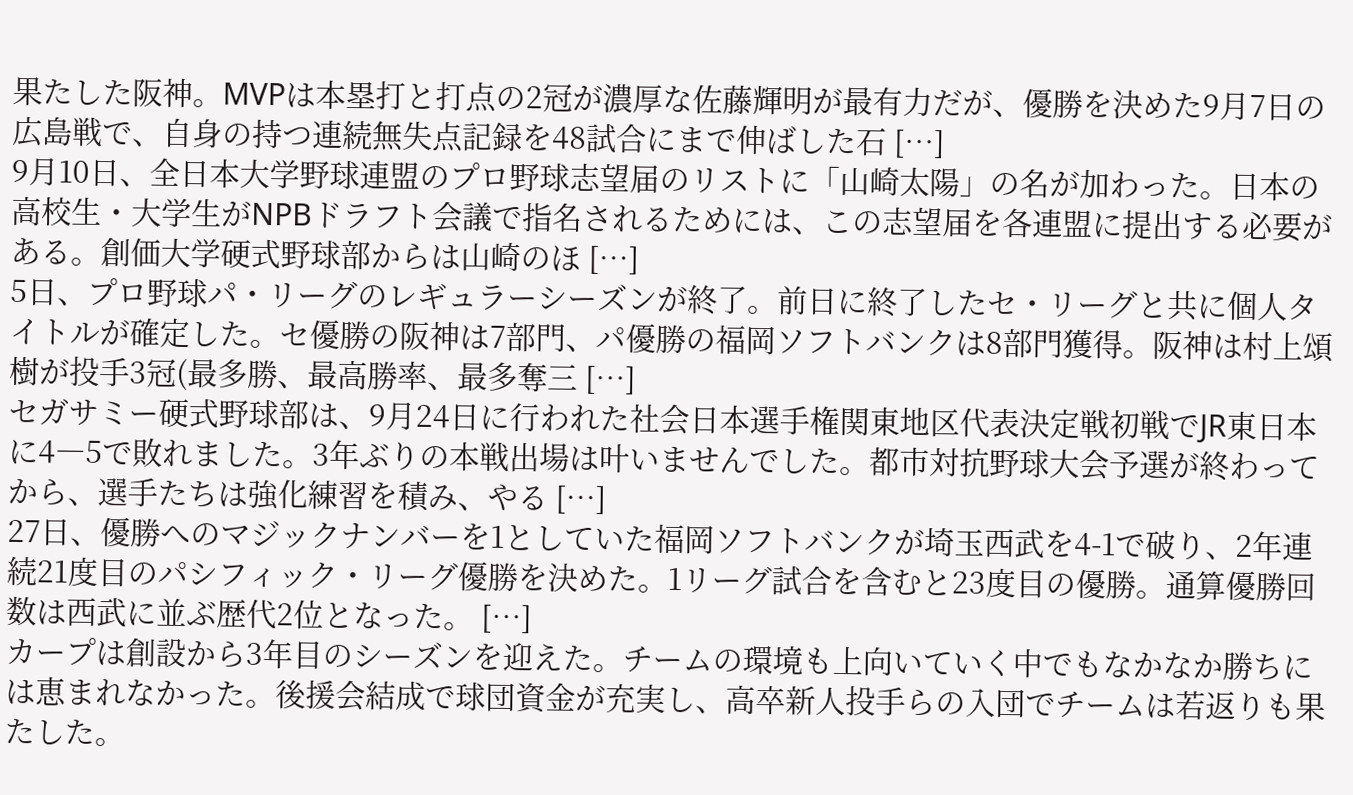果たした阪神。MVPは本塁打と打点の2冠が濃厚な佐藤輝明が最有力だが、優勝を決めた9月7日の広島戦で、自身の持つ連続無失点記録を48試合にまで伸ばした石 […]
9月10日、全日本大学野球連盟のプロ野球志望届のリストに「山崎太陽」の名が加わった。日本の高校生・大学生がNPBドラフト会議で指名されるためには、この志望届を各連盟に提出する必要がある。創価大学硬式野球部からは山崎のほ […]
5日、プロ野球パ・リーグのレギュラーシーズンが終了。前日に終了したセ・リーグと共に個人タイトルが確定した。セ優勝の阪神は7部門、パ優勝の福岡ソフトバンクは8部門獲得。阪神は村上頌樹が投手3冠(最多勝、最高勝率、最多奪三 […]
セガサミー硬式野球部は、9月24日に行われた社会日本選手権関東地区代表決定戦初戦でJR東日本に4―5で敗れました。3年ぶりの本戦出場は叶いませんでした。都市対抗野球大会予選が終わってから、選手たちは強化練習を積み、やる […]
27日、優勝へのマジックナンバーを1としていた福岡ソフトバンクが埼玉西武を4-1で破り、2年連続21度目のパシフィック・リーグ優勝を決めた。1リーグ試合を含むと23度目の優勝。通算優勝回数は西武に並ぶ歴代2位となった。 […]
カープは創設から3年目のシーズンを迎えた。チームの環境も上向いていく中でもなかなか勝ちには恵まれなかった。後援会結成で球団資金が充実し、高卒新人投手らの入団でチームは若返りも果たした。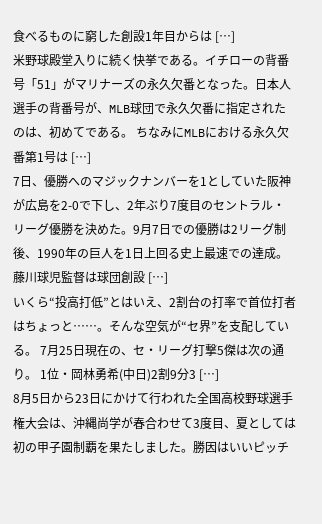食べるものに窮した創設1年目からは […]
米野球殿堂入りに続く快挙である。イチローの背番号「51」がマリナーズの永久欠番となった。日本人選手の背番号が、MLB球団で永久欠番に指定されたのは、初めてである。 ちなみにMLBにおける永久欠番第1号は […]
7日、優勝へのマジックナンバーを1としていた阪神が広島を2-0で下し、2年ぶり7度目のセントラル・リーグ優勝を決めた。9月7日での優勝は2リーグ制後、1990年の巨人を1日上回る史上最速での達成。藤川球児監督は球団創設 […]
いくら“投高打低”とはいえ、2割台の打率で首位打者はちょっと……。そんな空気が“セ界”を支配している。 7月25日現在の、セ・リーグ打撃5傑は次の通り。 1位・岡林勇希(中日)2割9分3 […]
8月5日から23日にかけて行われた全国高校野球選手権大会は、沖縄尚学が春合わせて3度目、夏としては初の甲子園制覇を果たしました。勝因はいいピッチ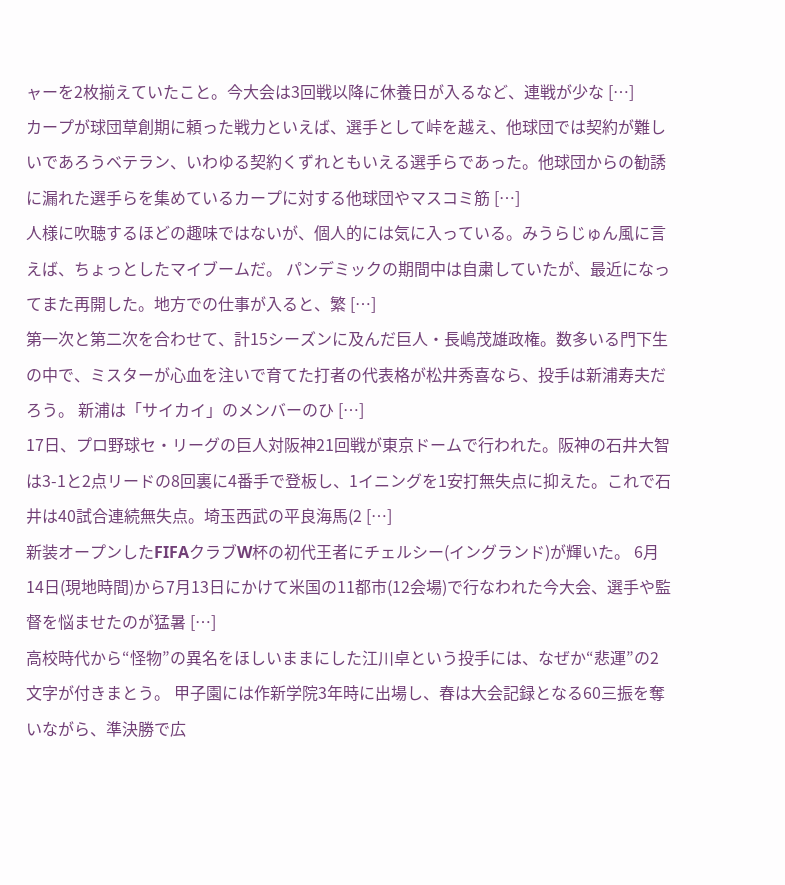ャーを2枚揃えていたこと。今大会は3回戦以降に休養日が入るなど、連戦が少な […]
カープが球団草創期に頼った戦力といえば、選手として峠を越え、他球団では契約が難しいであろうベテラン、いわゆる契約くずれともいえる選手らであった。他球団からの勧誘に漏れた選手らを集めているカープに対する他球団やマスコミ筋 […]
人様に吹聴するほどの趣味ではないが、個人的には気に入っている。みうらじゅん風に言えば、ちょっとしたマイブームだ。 パンデミックの期間中は自粛していたが、最近になってまた再開した。地方での仕事が入ると、繁 […]
第一次と第二次を合わせて、計15シーズンに及んだ巨人・長嶋茂雄政権。数多いる門下生の中で、ミスターが心血を注いで育てた打者の代表格が松井秀喜なら、投手は新浦寿夫だろう。 新浦は「サイカイ」のメンバーのひ […]
17日、プロ野球セ・リーグの巨人対阪神21回戦が東京ドームで行われた。阪神の石井大智は3-1と2点リードの8回裏に4番手で登板し、1イニングを1安打無失点に抑えた。これで石井は40試合連続無失点。埼玉西武の平良海馬(2 […]
新装オープンしたFIFAクラブW杯の初代王者にチェルシー(イングランド)が輝いた。 6月14日(現地時間)から7月13日にかけて米国の11都市(12会場)で行なわれた今大会、選手や監督を悩ませたのが猛暑 […]
高校時代から“怪物”の異名をほしいままにした江川卓という投手には、なぜか“悲運”の2文字が付きまとう。 甲子園には作新学院3年時に出場し、春は大会記録となる60三振を奪いながら、準決勝で広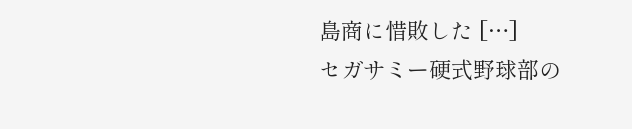島商に惜敗した […]
セガサミー硬式野球部の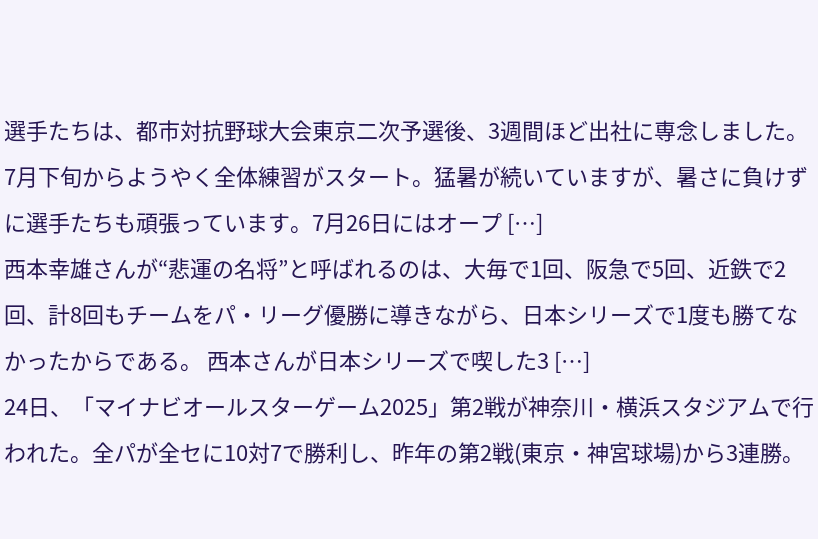選手たちは、都市対抗野球大会東京二次予選後、3週間ほど出社に専念しました。7月下旬からようやく全体練習がスタート。猛暑が続いていますが、暑さに負けずに選手たちも頑張っています。7月26日にはオープ […]
西本幸雄さんが“悲運の名将”と呼ばれるのは、大毎で1回、阪急で5回、近鉄で2回、計8回もチームをパ・リーグ優勝に導きながら、日本シリーズで1度も勝てなかったからである。 西本さんが日本シリーズで喫した3 […]
24日、「マイナビオールスターゲーム2025」第2戦が神奈川・横浜スタジアムで行われた。全パが全セに10対7で勝利し、昨年の第2戦(東京・神宮球場)から3連勝。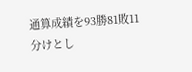通算成績を93勝81敗11分けとし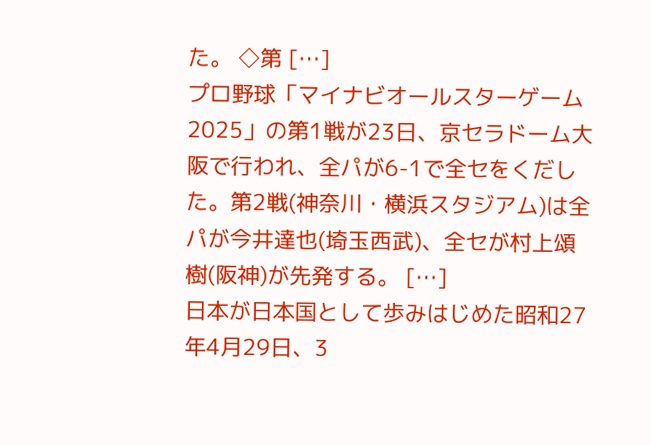た。 ◇第 […]
プロ野球「マイナビオールスターゲーム2025」の第1戦が23日、京セラドーム大阪で行われ、全パが6-1で全セをくだした。第2戦(神奈川・横浜スタジアム)は全パが今井達也(埼玉西武)、全セが村上頌樹(阪神)が先発する。 […]
日本が日本国として歩みはじめた昭和27年4月29日、3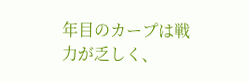年目のカープは戦力が乏しく、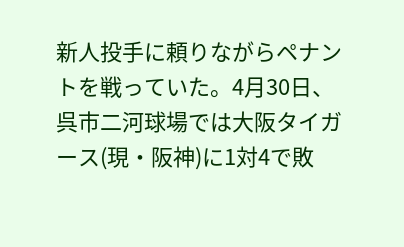新人投手に頼りながらペナントを戦っていた。4月30日、呉市二河球場では大阪タイガース(現・阪神)に1対4で敗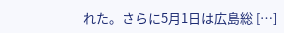れた。さらに5月1日は広島総 […]